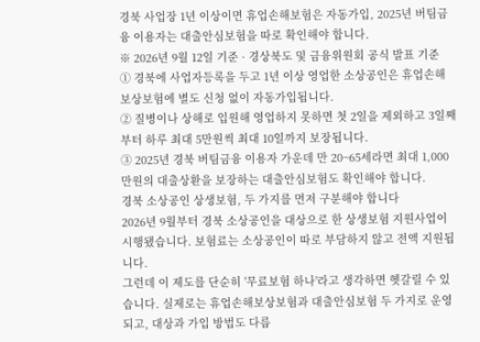경북 사업장 1년 이상이면 휴업손해보험은 자동가입, 2025년 버팀금융 이용자는 대출안심보험을 따로 확인해야 합니다.
※ 2026년 9월 12일 기준 · 경상북도 및 금융위원회 공식 발표 기준
① 경북에 사업자등록을 두고 1년 이상 영업한 소상공인은 휴업손해보상보험에 별도 신청 없이 자동가입됩니다.
② 질병이나 상해로 입원해 영업하지 못하면 첫 2일을 제외하고 3일째부터 하루 최대 5만원씩 최대 10일까지 보장됩니다.
③ 2025년 경북 버팀금융 이용자 가운데 만 20~65세라면 최대 1,000만원의 대출상환을 보장하는 대출안심보험도 확인해야 합니다.
경북 소상공인 상생보험, 두 가지를 먼저 구분해야 합니다
2026년 9월부터 경북 소상공인을 대상으로 한 상생보험 지원사업이 시행됐습니다. 보험료는 소상공인이 따로 부담하지 않고 전액 지원됩니다.
그런데 이 제도를 단순히 '무료보험 하나'라고 생각하면 헷갈릴 수 있습니다. 실제로는 휴업손해보상보험과 대출안심보험 두 가지로 운영되고, 대상과 가입 방법도 다릅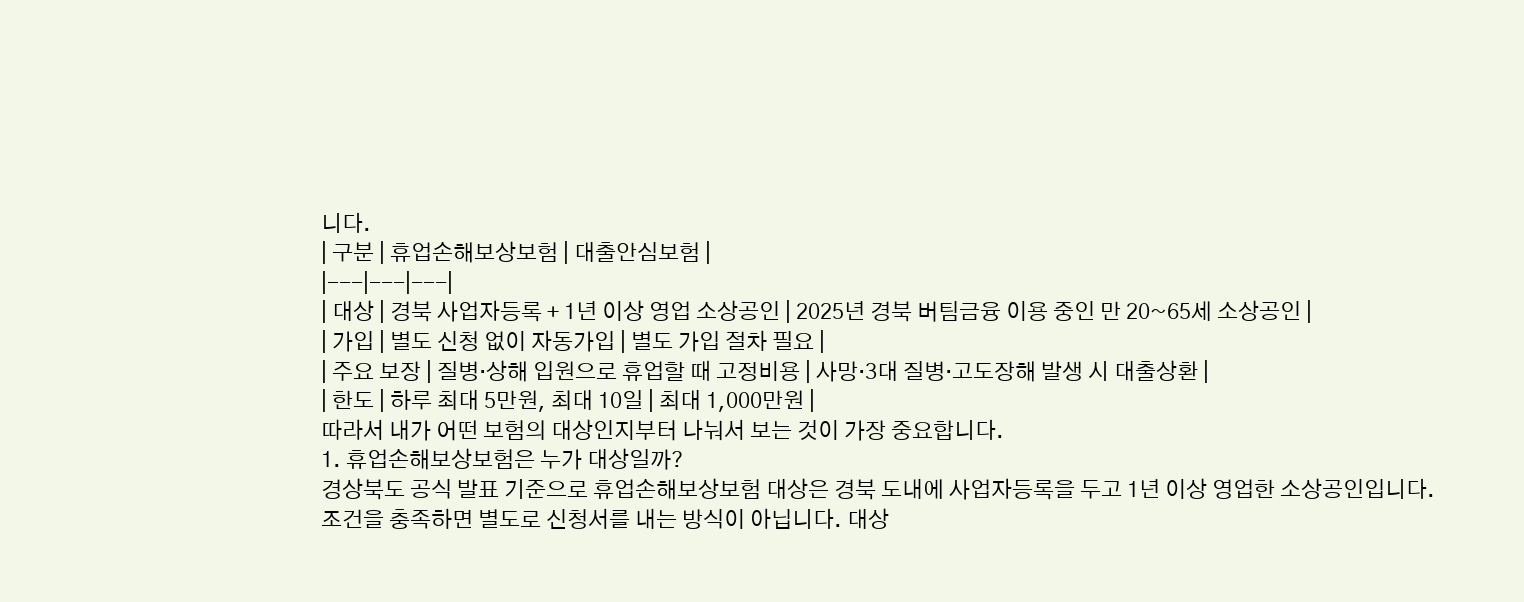니다.
| 구분 | 휴업손해보상보험 | 대출안심보험 |
|---|---|---|
| 대상 | 경북 사업자등록 + 1년 이상 영업 소상공인 | 2025년 경북 버팀금융 이용 중인 만 20~65세 소상공인 |
| 가입 | 별도 신청 없이 자동가입 | 별도 가입 절차 필요 |
| 주요 보장 | 질병·상해 입원으로 휴업할 때 고정비용 | 사망·3대 질병·고도장해 발생 시 대출상환 |
| 한도 | 하루 최대 5만원, 최대 10일 | 최대 1,000만원 |
따라서 내가 어떤 보험의 대상인지부터 나눠서 보는 것이 가장 중요합니다.
1. 휴업손해보상보험은 누가 대상일까?
경상북도 공식 발표 기준으로 휴업손해보상보험 대상은 경북 도내에 사업자등록을 두고 1년 이상 영업한 소상공인입니다.
조건을 충족하면 별도로 신청서를 내는 방식이 아닙니다. 대상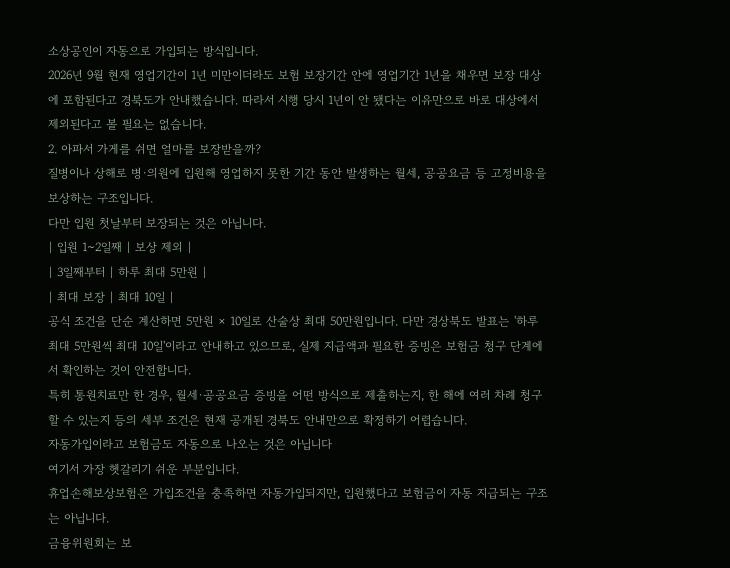소상공인이 자동으로 가입되는 방식입니다.
2026년 9월 현재 영업기간이 1년 미만이더라도 보험 보장기간 안에 영업기간 1년을 채우면 보장 대상에 포함된다고 경북도가 안내했습니다. 따라서 시행 당시 1년이 안 됐다는 이유만으로 바로 대상에서 제외된다고 볼 필요는 없습니다.
2. 아파서 가게를 쉬면 얼마를 보장받을까?
질병이나 상해로 병·의원에 입원해 영업하지 못한 기간 동안 발생하는 월세, 공공요금 등 고정비용을 보상하는 구조입니다.
다만 입원 첫날부터 보장되는 것은 아닙니다.
| 입원 1~2일째 | 보상 제외 |
| 3일째부터 | 하루 최대 5만원 |
| 최대 보장 | 최대 10일 |
공식 조건을 단순 계산하면 5만원 × 10일로 산술상 최대 50만원입니다. 다만 경상북도 발표는 '하루 최대 5만원씩 최대 10일'이라고 안내하고 있으므로, 실제 지급액과 필요한 증빙은 보험금 청구 단계에서 확인하는 것이 안전합니다.
특히 통원치료만 한 경우, 월세·공공요금 증빙을 어떤 방식으로 제출하는지, 한 해에 여러 차례 청구할 수 있는지 등의 세부 조건은 현재 공개된 경북도 안내만으로 확정하기 어렵습니다.
자동가입이라고 보험금도 자동으로 나오는 것은 아닙니다
여기서 가장 헷갈리기 쉬운 부분입니다.
휴업손해보상보험은 가입조건을 충족하면 자동가입되지만, 입원했다고 보험금이 자동 지급되는 구조는 아닙니다.
금융위원회는 보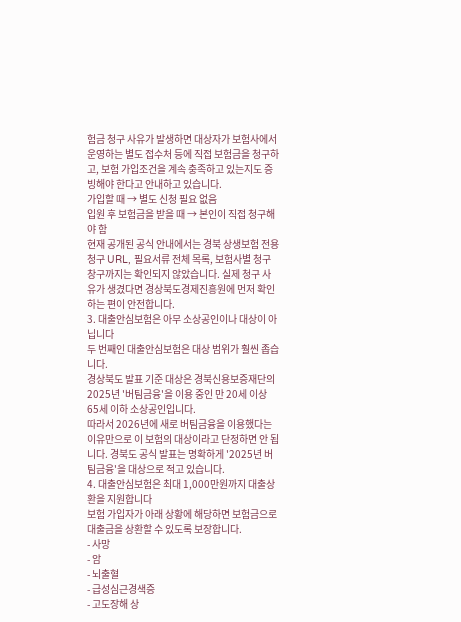험금 청구 사유가 발생하면 대상자가 보험사에서 운영하는 별도 접수처 등에 직접 보험금을 청구하고, 보험 가입조건을 계속 충족하고 있는지도 증빙해야 한다고 안내하고 있습니다.
가입할 때 → 별도 신청 필요 없음
입원 후 보험금을 받을 때 → 본인이 직접 청구해야 함
현재 공개된 공식 안내에서는 경북 상생보험 전용 청구 URL, 필요서류 전체 목록, 보험사별 청구 창구까지는 확인되지 않았습니다. 실제 청구 사유가 생겼다면 경상북도경제진흥원에 먼저 확인하는 편이 안전합니다.
3. 대출안심보험은 아무 소상공인이나 대상이 아닙니다
두 번째인 대출안심보험은 대상 범위가 훨씬 좁습니다.
경상북도 발표 기준 대상은 경북신용보증재단의 2025년 '버팀금융'을 이용 중인 만 20세 이상 65세 이하 소상공인입니다.
따라서 2026년에 새로 버팀금융을 이용했다는 이유만으로 이 보험의 대상이라고 단정하면 안 됩니다. 경북도 공식 발표는 명확하게 '2025년 버팀금융'을 대상으로 적고 있습니다.
4. 대출안심보험은 최대 1,000만원까지 대출상환을 지원합니다
보험 가입자가 아래 상황에 해당하면 보험금으로 대출금을 상환할 수 있도록 보장합니다.
- 사망
- 암
- 뇌출혈
- 급성심근경색증
- 고도장해 상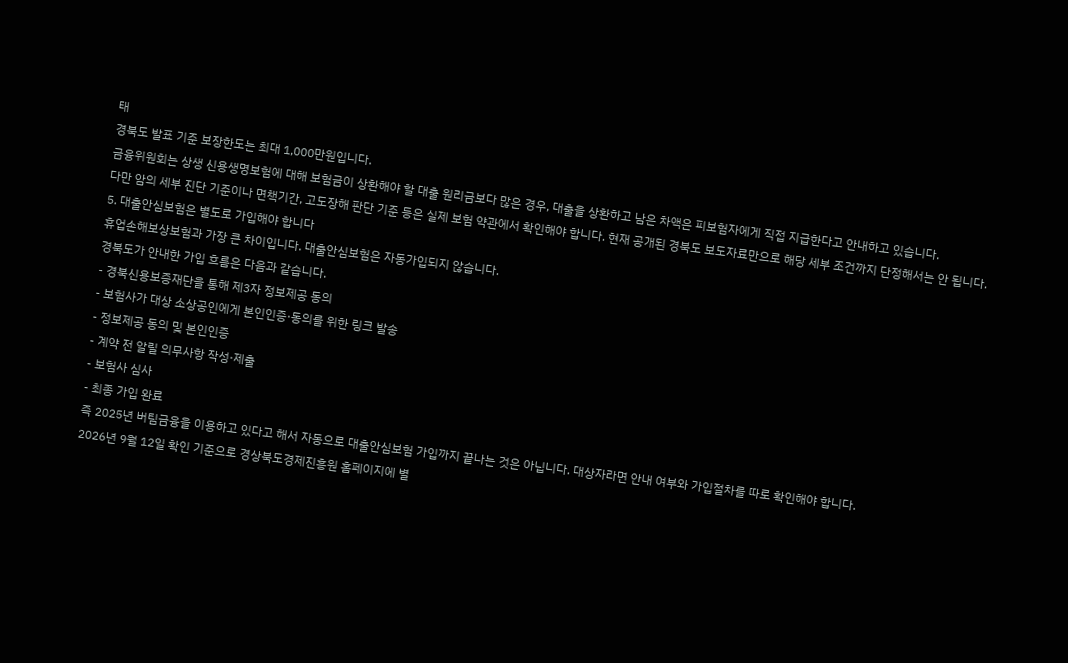태
경북도 발표 기준 보장한도는 최대 1,000만원입니다.
금융위원회는 상생 신용생명보험에 대해 보험금이 상환해야 할 대출 원리금보다 많은 경우, 대출을 상환하고 남은 차액은 피보험자에게 직접 지급한다고 안내하고 있습니다.
다만 암의 세부 진단 기준이나 면책기간, 고도장해 판단 기준 등은 실제 보험 약관에서 확인해야 합니다. 현재 공개된 경북도 보도자료만으로 해당 세부 조건까지 단정해서는 안 됩니다.
5. 대출안심보험은 별도로 가입해야 합니다
휴업손해보상보험과 가장 큰 차이입니다. 대출안심보험은 자동가입되지 않습니다.
경북도가 안내한 가입 흐름은 다음과 같습니다.
- 경북신용보증재단을 통해 제3자 정보제공 동의
- 보험사가 대상 소상공인에게 본인인증·동의를 위한 링크 발송
- 정보제공 동의 및 본인인증
- 계약 전 알릴 의무사항 작성·제출
- 보험사 심사
- 최종 가입 완료
즉 2025년 버팀금융을 이용하고 있다고 해서 자동으로 대출안심보험 가입까지 끝나는 것은 아닙니다. 대상자라면 안내 여부와 가입절차를 따로 확인해야 합니다.
2026년 9월 12일 확인 기준으로 경상북도경제진흥원 홈페이지에 별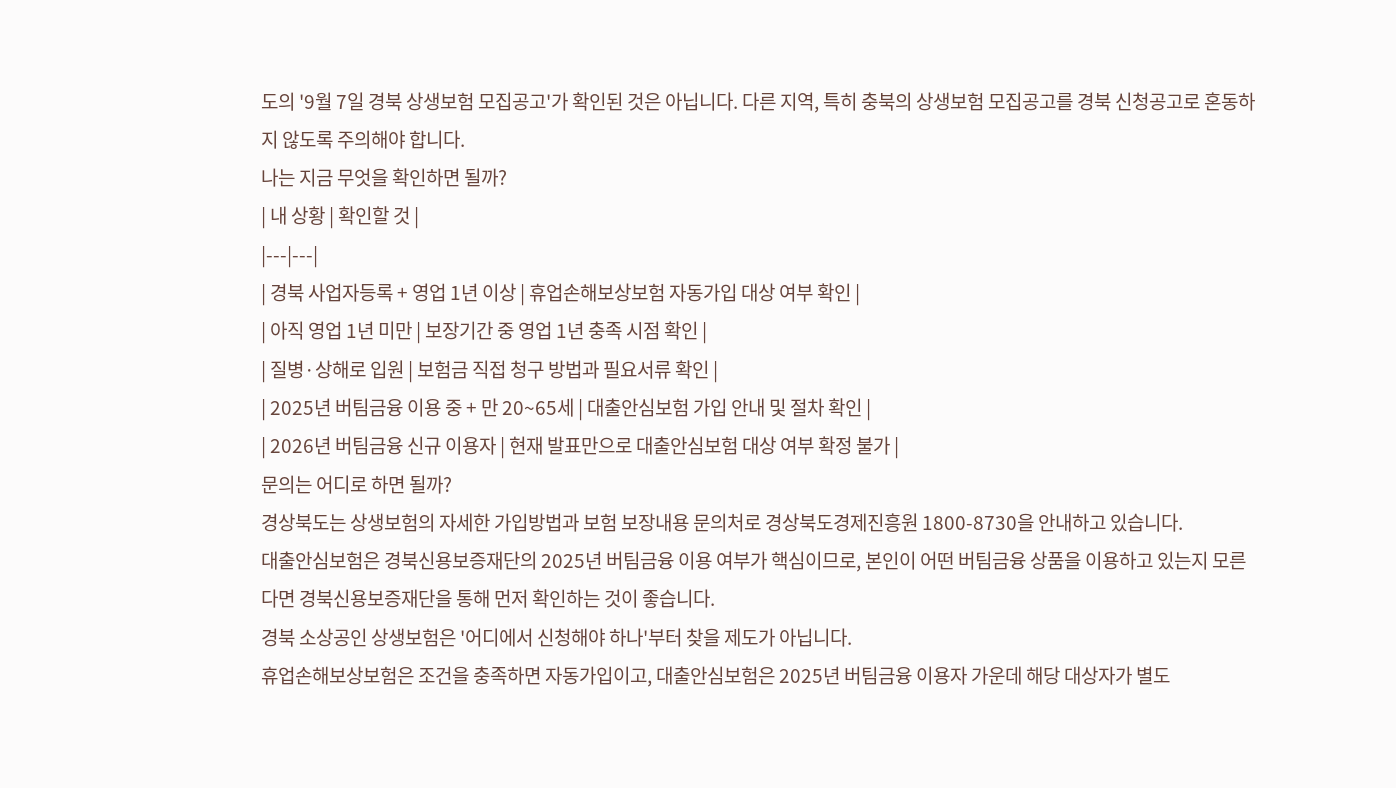도의 '9월 7일 경북 상생보험 모집공고'가 확인된 것은 아닙니다. 다른 지역, 특히 충북의 상생보험 모집공고를 경북 신청공고로 혼동하지 않도록 주의해야 합니다.
나는 지금 무엇을 확인하면 될까?
| 내 상황 | 확인할 것 |
|---|---|
| 경북 사업자등록 + 영업 1년 이상 | 휴업손해보상보험 자동가입 대상 여부 확인 |
| 아직 영업 1년 미만 | 보장기간 중 영업 1년 충족 시점 확인 |
| 질병·상해로 입원 | 보험금 직접 청구 방법과 필요서류 확인 |
| 2025년 버팀금융 이용 중 + 만 20~65세 | 대출안심보험 가입 안내 및 절차 확인 |
| 2026년 버팀금융 신규 이용자 | 현재 발표만으로 대출안심보험 대상 여부 확정 불가 |
문의는 어디로 하면 될까?
경상북도는 상생보험의 자세한 가입방법과 보험 보장내용 문의처로 경상북도경제진흥원 1800-8730을 안내하고 있습니다.
대출안심보험은 경북신용보증재단의 2025년 버팀금융 이용 여부가 핵심이므로, 본인이 어떤 버팀금융 상품을 이용하고 있는지 모른다면 경북신용보증재단을 통해 먼저 확인하는 것이 좋습니다.
경북 소상공인 상생보험은 '어디에서 신청해야 하나'부터 찾을 제도가 아닙니다.
휴업손해보상보험은 조건을 충족하면 자동가입이고, 대출안심보험은 2025년 버팀금융 이용자 가운데 해당 대상자가 별도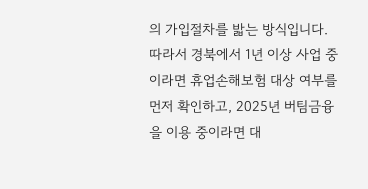의 가입절차를 밟는 방식입니다.
따라서 경북에서 1년 이상 사업 중이라면 휴업손해보험 대상 여부를 먼저 확인하고, 2025년 버팀금융을 이용 중이라면 대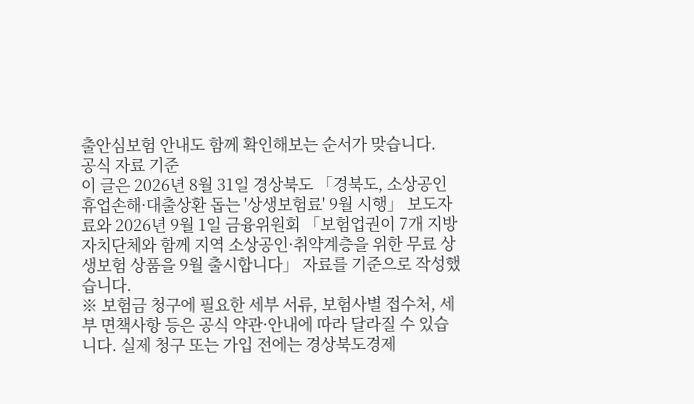출안심보험 안내도 함께 확인해보는 순서가 맞습니다.
공식 자료 기준
이 글은 2026년 8월 31일 경상북도 「경북도, 소상공인 휴업손해·대출상환 돕는 '상생보험료' 9월 시행」 보도자료와 2026년 9월 1일 금융위원회 「보험업권이 7개 지방자치단체와 함께 지역 소상공인·취약계층을 위한 무료 상생보험 상품을 9월 출시합니다」 자료를 기준으로 작성했습니다.
※ 보험금 청구에 필요한 세부 서류, 보험사별 접수처, 세부 면책사항 등은 공식 약관·안내에 따라 달라질 수 있습니다. 실제 청구 또는 가입 전에는 경상북도경제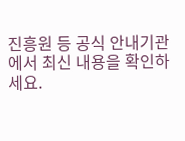진흥원 등 공식 안내기관에서 최신 내용을 확인하세요.